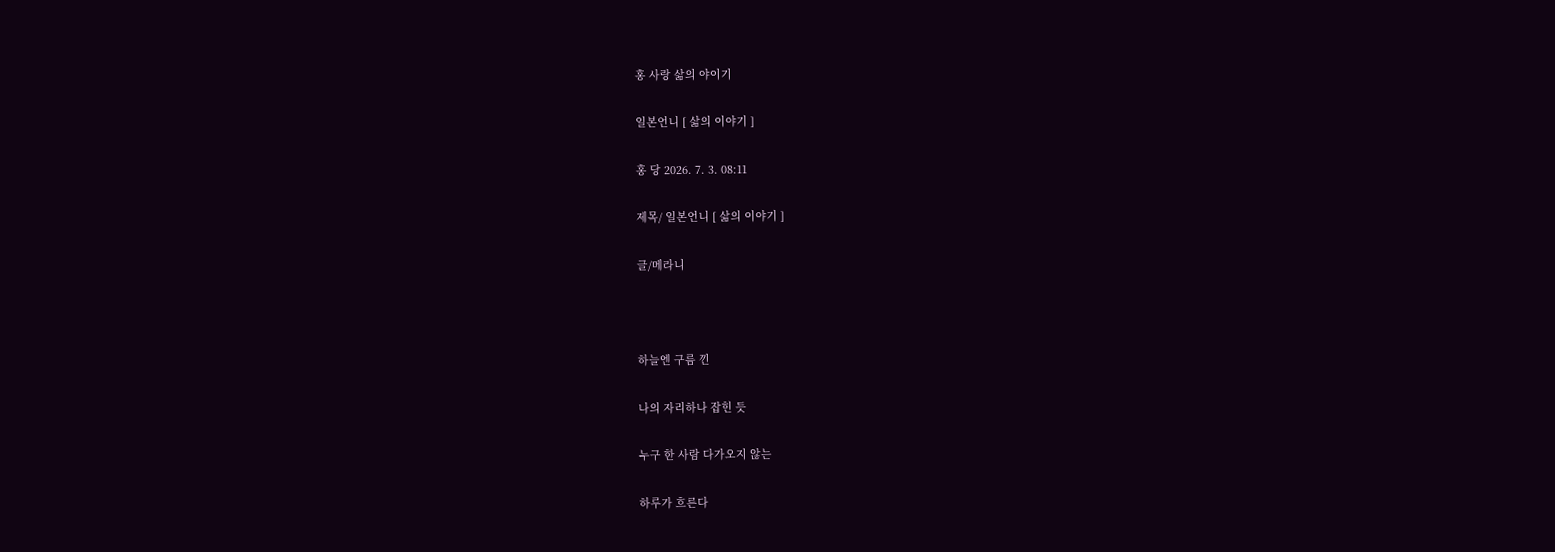홍 사랑 삶의 야이기

일본언니 [ 삶의 이야기 ]

홍 당 2026. 7. 3. 08:11

제목/ 일본언니 [ 삶의 이야기 ]

글/메라니



하늘엔 구름 낀

나의 자리하나 잡힌 듯

누구 한 사람 다가오지 않는

하루가 흐른다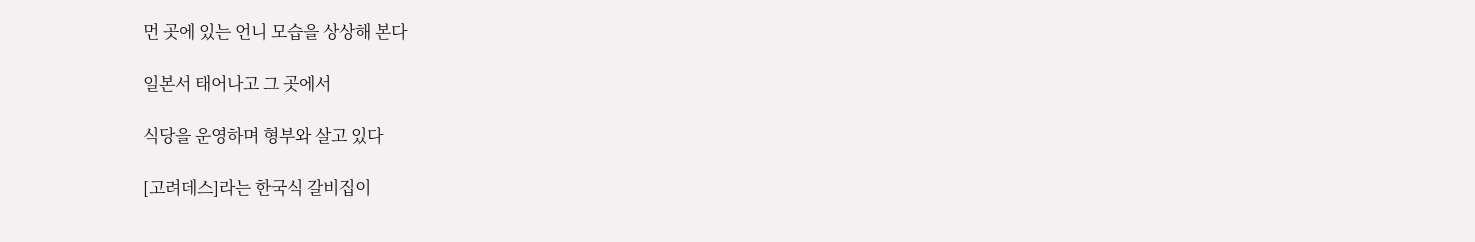먼 곳에 있는 언니 모습을 상상해 본다

일본서 태어나고 그 곳에서

식당을 운영하며 형부와 살고 있다

[고려데스]라는 한국식 갈비집이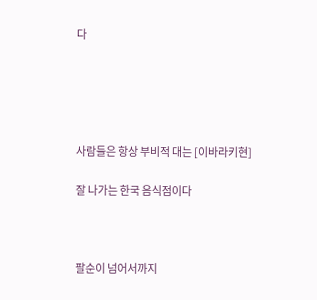다





사람들은 항상 부비적 대는 [이바라키현]

잘 나가는 한국 음식점이다



팔순이 넘어서까지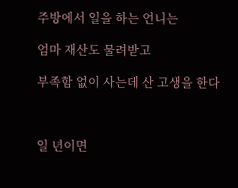주방에서 일을 하는 언니는

엄마 재산도 물려받고

부족함 없이 사는데 산 고생을 한다



일 년이면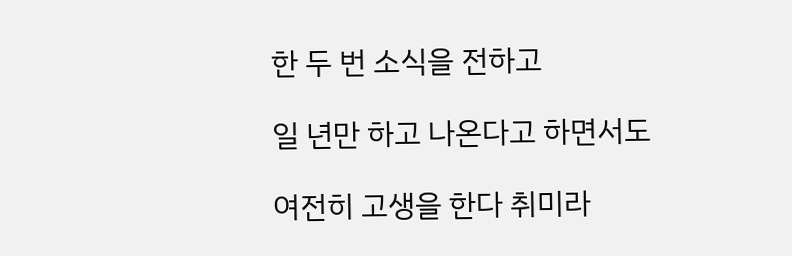한 두 번 소식을 전하고

일 년만 하고 나온다고 하면서도

여전히 고생을 한다 취미라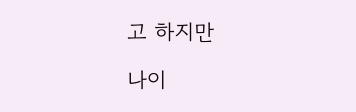고 하지만

나이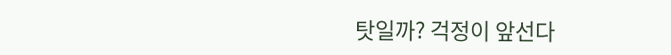탓일까? 걱정이 앞선다